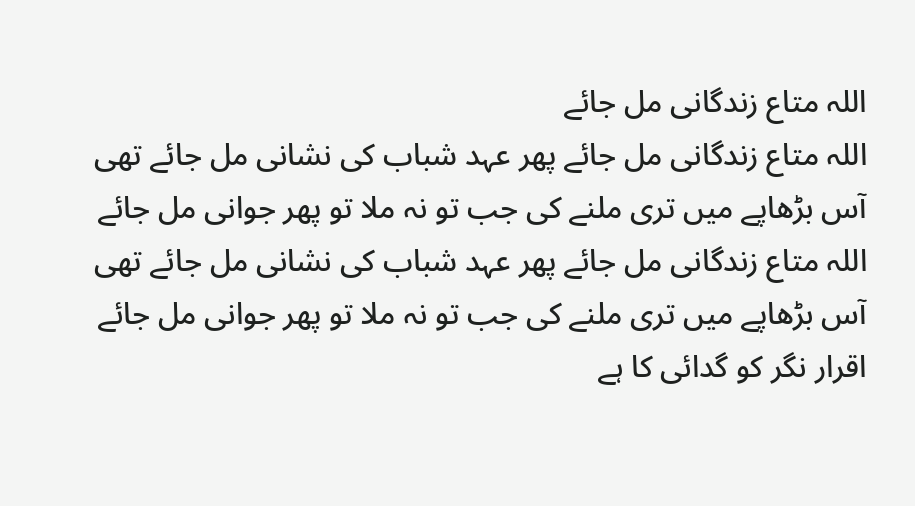اللہ متاع زندگانی مل جائے
اللہ متاع زندگانی مل جائے پھر عہد شباب کی نشانی مل جائے تھی آس بڑھاپے میں تری ملنے کی جب تو نہ ملا تو پھر جوانی مل جائے
اللہ متاع زندگانی مل جائے پھر عہد شباب کی نشانی مل جائے تھی آس بڑھاپے میں تری ملنے کی جب تو نہ ملا تو پھر جوانی مل جائے
اقرار نگر کو گدائی کا ہے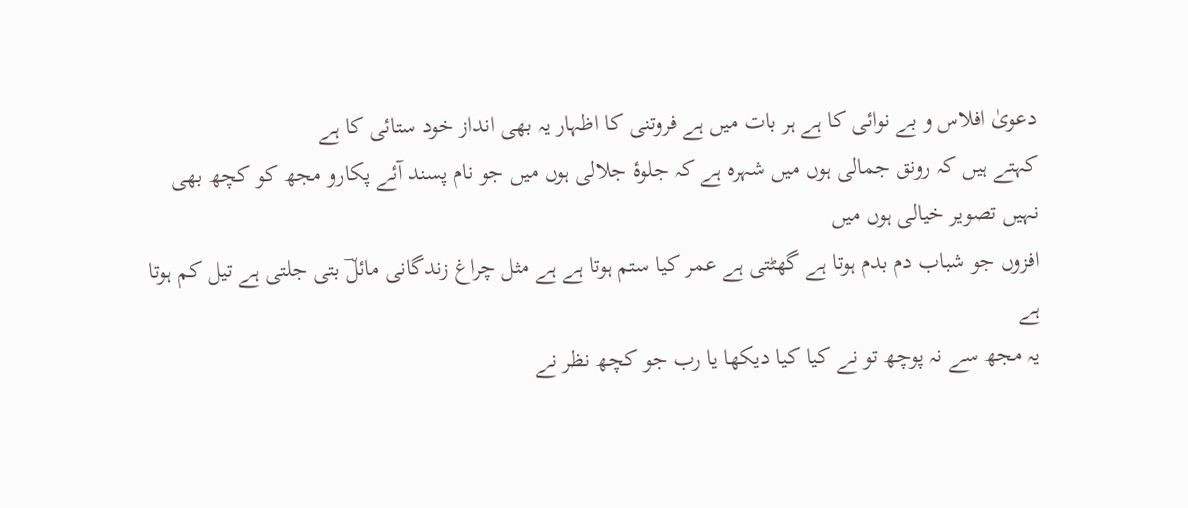دعویٰ افلاس و بے نوائی کا ہے ہر بات میں ہے فروتنی کا اظہار یہ بھی انداز خود ستائی کا ہے
کہتے ہیں کہ رونق جمالی ہوں میں شہرہ ہے کہ جلوۂ جلالی ہوں میں جو نام پسند آئے پکارو مجھ کو کچھ بھی نہیں تصویر خیالی ہوں میں
افزوں جو شباب دم بدم ہوتا ہے گھٹتی ہے عمر کیا ستم ہوتا ہے ہے مثل چراغ زندگانی مائلؔ بتی جلتی ہے تیل کم ہوتا ہے
یہ مجھ سے نہ پوچھ تو نے کیا کیا دیکھا یا رب جو کچھ نظر نے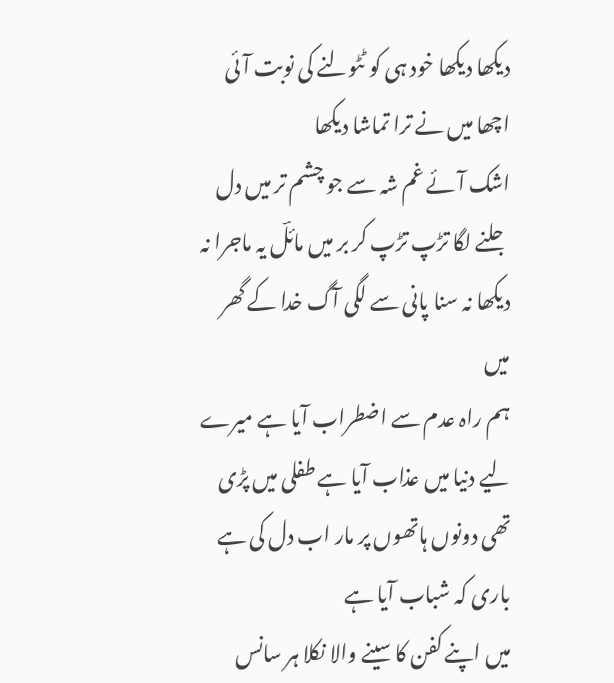دیکھا دیکھا خود ہی کو ٹٹولنے کی نوبت آئی اچھا میں نے ترا تماشا دیکھا
اشک آئے غم شہ سے جو چشم تر میں دل جلنے لگا تڑپ تڑپ کر بر میں مائلؔ یہ ماجرا نہ دیکھا نہ سنا پانی سے لگی آگ خدا کے گھر میں
ہم راہ عدم سے اضطراب آیا ہے میرے لیے دنیا میں عذاب آیا ہے طفلی میں پڑی تھی دونوں ہاتھوں پر مار اب دل کی ہے باری کہ شباب آیا ہے
میں اپنے کفن کا سینے والا نکلا ہر سانس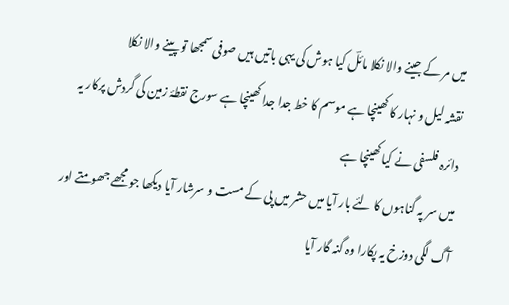میں مر کے جینے والا نکلا مائلؔ کیا ہوش کی یہی باتیں ہیں صوفی سمجھا تو پینے والا نکلا
نقشہ لیل و نہار کا کھینچا ہے موسم کا خط جدا جدا کھینچا ہے سورج نقطۂ زمین کی گردش پرکار یہ دائرہ فلسفی نے کیا کھینچا ہے
میں سر پہ گناہوں کا لئے بار آیا میں حشر میں پی کے مست و سرشار آیا دیکھا جو مجھے جھومتے اور آگ لگی دوزخ یہ پکارا وہ گنہ گار آیا